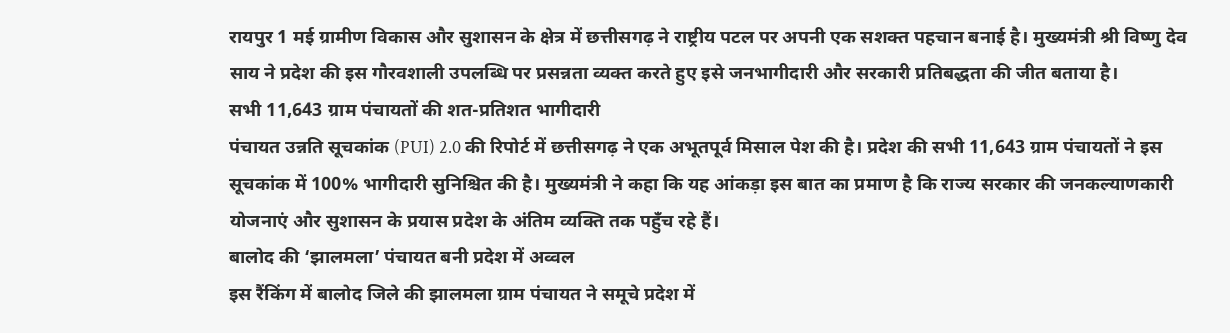रायपुर 1 मई ग्रामीण विकास और सुशासन के क्षेत्र में छत्तीसगढ़ ने राष्ट्रीय पटल पर अपनी एक सशक्त पहचान बनाई है। मुख्यमंत्री श्री विष्णु देव साय ने प्रदेश की इस गौरवशाली उपलब्धि पर प्रसन्नता व्यक्त करते हुए इसे जनभागीदारी और सरकारी प्रतिबद्धता की जीत बताया है।
सभी 11,643 ग्राम पंचायतों की शत-प्रतिशत भागीदारी
पंचायत उन्नति सूचकांक (PUI) 2.0 की रिपोर्ट में छत्तीसगढ़ ने एक अभूतपूर्व मिसाल पेश की है। प्रदेश की सभी 11,643 ग्राम पंचायतों ने इस सूचकांक में 100% भागीदारी सुनिश्चित की है। मुख्यमंत्री ने कहा कि यह आंकड़ा इस बात का प्रमाण है कि राज्य सरकार की जनकल्याणकारी योजनाएं और सुशासन के प्रयास प्रदेश के अंतिम व्यक्ति तक पहुँच रहे हैं।
बालोद की ‘झालमला’ पंचायत बनी प्रदेश में अव्वल
इस रैंकिंग में बालोद जिले की झालमला ग्राम पंचायत ने समूचे प्रदेश में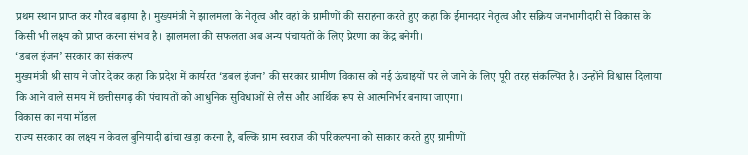प्रथम स्थान प्राप्त कर गौरव बढ़ाया है। मुख्यमंत्री ने झालमला के नेतृत्व और वहां के ग्रामीणों की सराहना करते हुए कहा कि ईमानदार नेतृत्व और सक्रिय जनभागीदारी से विकास के किसी भी लक्ष्य को प्राप्त करना संभव है। झालमला की सफलता अब अन्य पंचायतों के लिए प्रेरणा का केंद्र बनेगी।
‘डबल इंजन’ सरकार का संकल्प
मुख्यमंत्री श्री साय ने जोर देकर कहा कि प्रदेश में कार्यरत ‘डबल इंजन’ की सरकार ग्रामीण विकास को नई ऊंचाइयों पर ले जाने के लिए पूरी तरह संकल्पित है। उन्होंने विश्वास दिलाया कि आने वाले समय में छत्तीसगढ़ की पंचायतों को आधुनिक सुविधाओं से लैस और आर्थिक रूप से आत्मनिर्भर बनाया जाएगा।
विकास का नया मॉडल
राज्य सरकार का लक्ष्य न केवल बुनियादी ढांचा खड़ा करना है, बल्कि ग्राम स्वराज की परिकल्पना को साकार करते हुए ग्रामीणों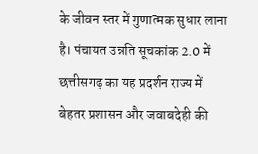के जीवन स्तर में गुणात्मक सुधार लाना है। पंचायत उन्नति सूचकांक 2.0 में छत्तीसगढ़ का यह प्रदर्शन राज्य में बेहतर प्रशासन और जवाबदेही की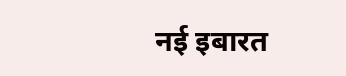नई इबारत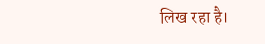लिख रहा है।